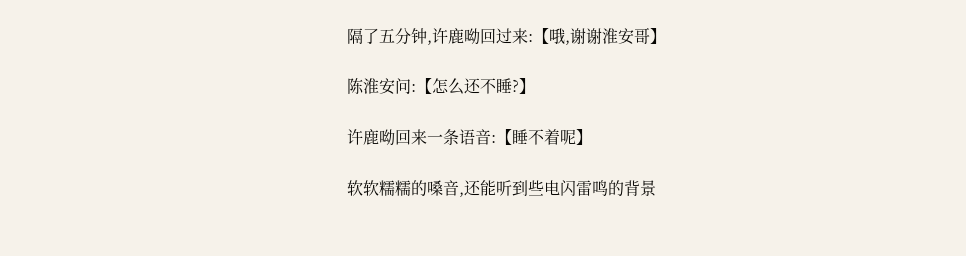隔了五分钟,许鹿呦回过来:【哦,谢谢淮安哥】

陈淮安问:【怎么还不睡?】

许鹿呦回来一条语音:【睡不着呢】

软软糯糯的嗓音,还能听到些电闪雷鸣的背景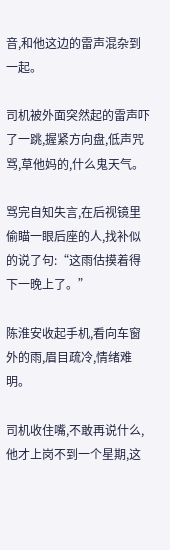音,和他这边的雷声混杂到一起。

司机被外面突然起的雷声吓了一跳,握紧方向盘,低声咒骂,草他妈的,什么鬼天气。

骂完自知失言,在后视镜里偷瞄一眼后座的人,找补似的说了句:“这雨估摸着得下一晚上了。”

陈淮安收起手机,看向车窗外的雨,眉目疏冷,情绪难明。

司机收住嘴,不敢再说什么,他才上岗不到一个星期,这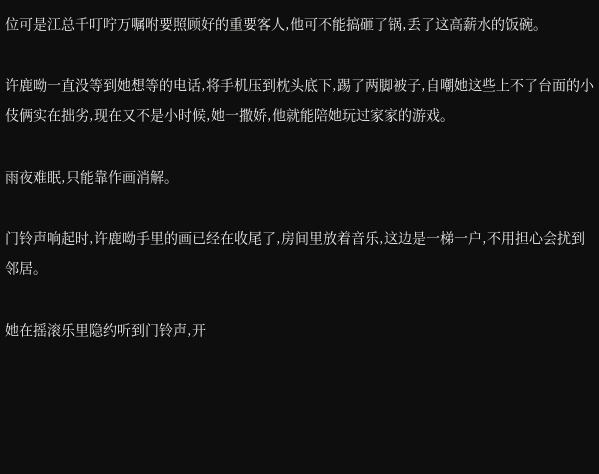位可是江总千叮咛万嘱咐要照顾好的重要客人,他可不能搞砸了锅,丢了这高薪水的饭碗。

许鹿呦一直没等到她想等的电话,将手机压到枕头底下,踢了两脚被子,自嘲她这些上不了台面的小伎俩实在拙劣,现在又不是小时候,她一撒娇,他就能陪她玩过家家的游戏。

雨夜难眠,只能靠作画消解。

门铃声响起时,许鹿呦手里的画已经在收尾了,房间里放着音乐,这边是一梯一户,不用担心会扰到邻居。

她在摇滚乐里隐约听到门铃声,开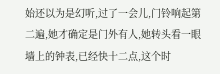始还以为是幻听,过了一会儿,门铃响起第二遍,她才确定是门外有人,她转头看一眼墙上的钟表,已经快十二点,这个时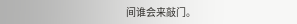间谁会来敲门。